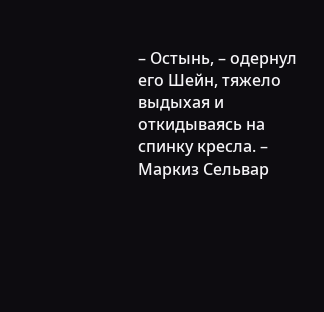– Остынь, – одернул его Шейн, тяжело выдыхая и откидываясь на спинку кресла. – Маркиз Сельвар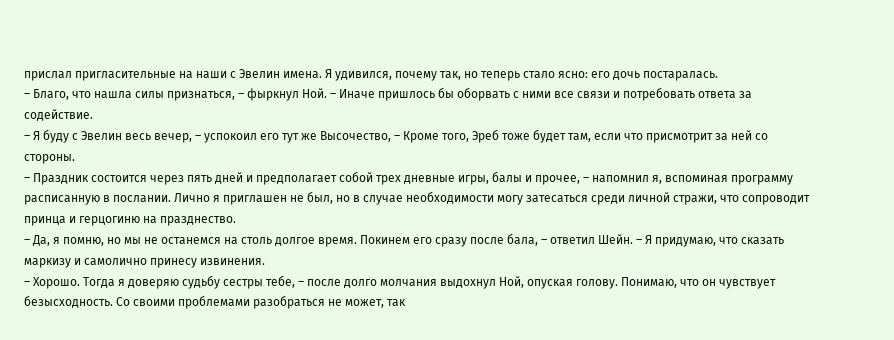прислал пригласительные на наши с Эвелин имена. Я удивился, почему так, но теперь стало ясно: его дочь постаралась.
– Благо, что нашла силы признаться, – фыркнул Ной. – Иначе пришлось бы оборвать с ними все связи и потребовать ответа за содействие.
– Я буду с Эвелин весь вечер, – успокоил его тут же Высочество, – Кроме того, Эреб тоже будет там, если что присмотрит за ней со стороны.
– Праздник состоится через пять дней и предполагает собой трех дневные игры, балы и прочее, – напомнил я, вспоминая программу расписанную в послании. Лично я приглашен не был, но в случае необходимости могу затесаться среди личной стражи, что сопроводит принца и герцогиню на празднество.
– Да, я помню, но мы не останемся на столь долгое время. Покинем его сразу после бала, – ответил Шейн. – Я придумаю, что сказать маркизу и самолично принесу извинения.
– Хорошо. Тогда я доверяю судьбу сестры тебе, – после долго молчания выдохнул Ной, опуская голову. Понимаю, что он чувствует безысходность. Со своими проблемами разобраться не может, так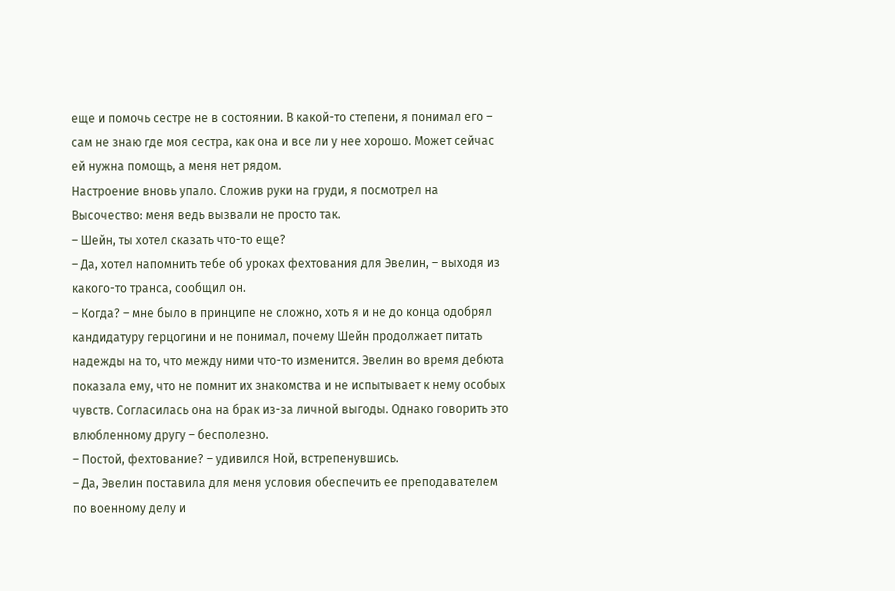еще и помочь сестре не в состоянии. В какой-то степени, я понимал его – сам не знаю где моя сестра, как она и все ли у нее хорошо. Может сейчас ей нужна помощь, а меня нет рядом.
Настроение вновь упало. Сложив руки на груди, я посмотрел на Высочество: меня ведь вызвали не просто так.
– Шейн, ты хотел сказать что-то еще?
– Да, хотел напомнить тебе об уроках фехтования для Эвелин, – выходя из какого-то транса, сообщил он.
– Когда? – мне было в принципе не сложно, хоть я и не до конца одобрял кандидатуру герцогини и не понимал, почему Шейн продолжает питать надежды на то, что между ними что-то изменится. Эвелин во время дебюта показала ему, что не помнит их знакомства и не испытывает к нему особых чувств. Согласилась она на брак из-за личной выгоды. Однако говорить это влюбленному другу – бесполезно.
– Постой, фехтование? – удивился Ной, встрепенувшись.
– Да, Эвелин поставила для меня условия обеспечить ее преподавателем по военному делу и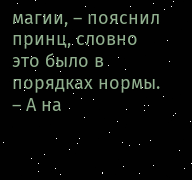магии, – пояснил принц, словно это было в порядках нормы. – А на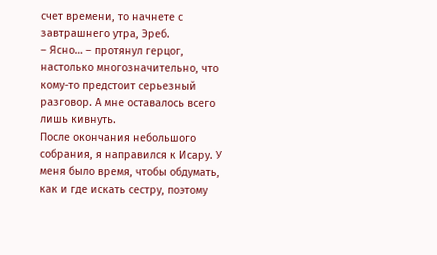счет времени, то начнете с завтрашнего утра, Эреб.
– Ясно… – протянул герцог, настолько многозначительно, что кому-то предстоит серьезный разговор. А мне оставалось всего лишь кивнуть.
После окончания небольшого собрания, я направился к Исару. У меня было время, чтобы обдумать, как и где искать сестру, поэтому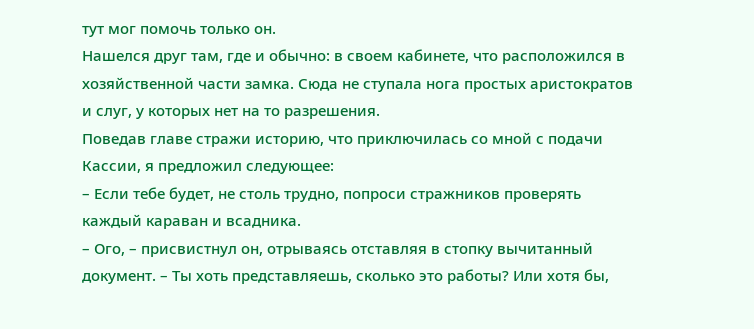тут мог помочь только он.
Нашелся друг там, где и обычно: в своем кабинете, что расположился в хозяйственной части замка. Сюда не ступала нога простых аристократов и слуг, у которых нет на то разрешения.
Поведав главе стражи историю, что приключилась со мной с подачи Кассии, я предложил следующее:
– Если тебе будет, не столь трудно, попроси стражников проверять каждый караван и всадника.
– Ого, – присвистнул он, отрываясь отставляя в стопку вычитанный документ. – Ты хоть представляешь, сколько это работы? Или хотя бы,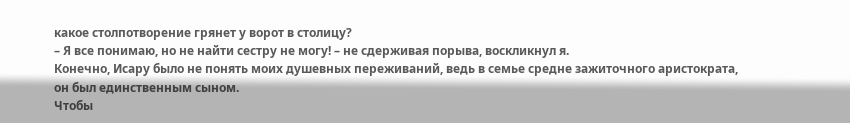какое столпотворение грянет у ворот в столицу?
– Я все понимаю, но не найти сестру не могу! – не сдерживая порыва, воскликнул я.
Конечно, Исару было не понять моих душевных переживаний, ведь в семье средне зажиточного аристократа, он был единственным сыном.
Чтобы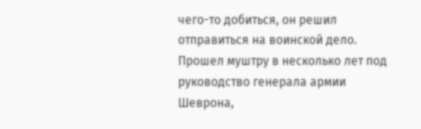чего-то добиться, он решил отправиться на воинской дело. Прошел муштру в несколько лет под руководство генерала армии Шеврона,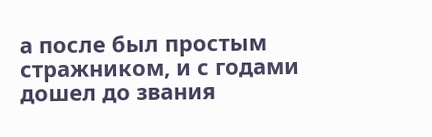а после был простым стражником, и с годами дошел до звания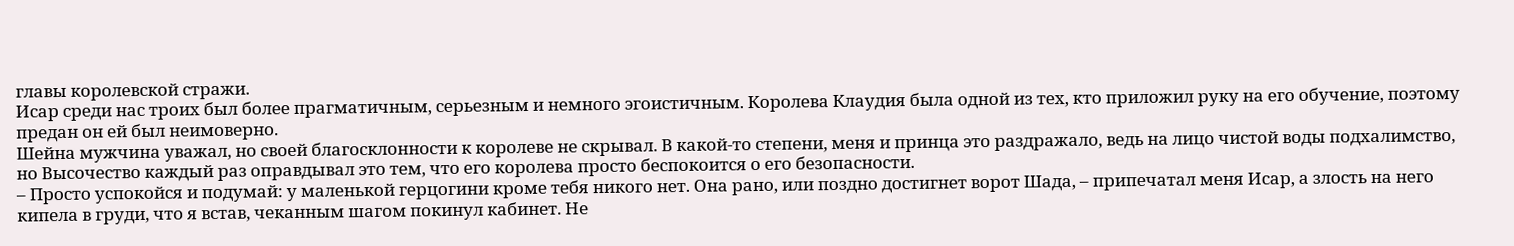главы королевской стражи.
Исар среди нас троих был более прагматичным, серьезным и немного эгоистичным. Королева Клаудия была одной из тех, кто приложил руку на его обучение, поэтому предан он ей был неимоверно.
Шейна мужчина уважал, но своей благосклонности к королеве не скрывал. В какой-то степени, меня и принца это раздражало, ведь на лицо чистой воды подхалимство, но Высочество каждый раз оправдывал это тем, что его королева просто беспокоится о его безопасности.
– Просто успокойся и подумай: у маленькой герцогини кроме тебя никого нет. Она рано, или поздно достигнет ворот Шада, – припечатал меня Исар, а злость на него кипела в груди, что я встав, чеканным шагом покинул кабинет. Не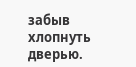забыв хлопнуть дверью.